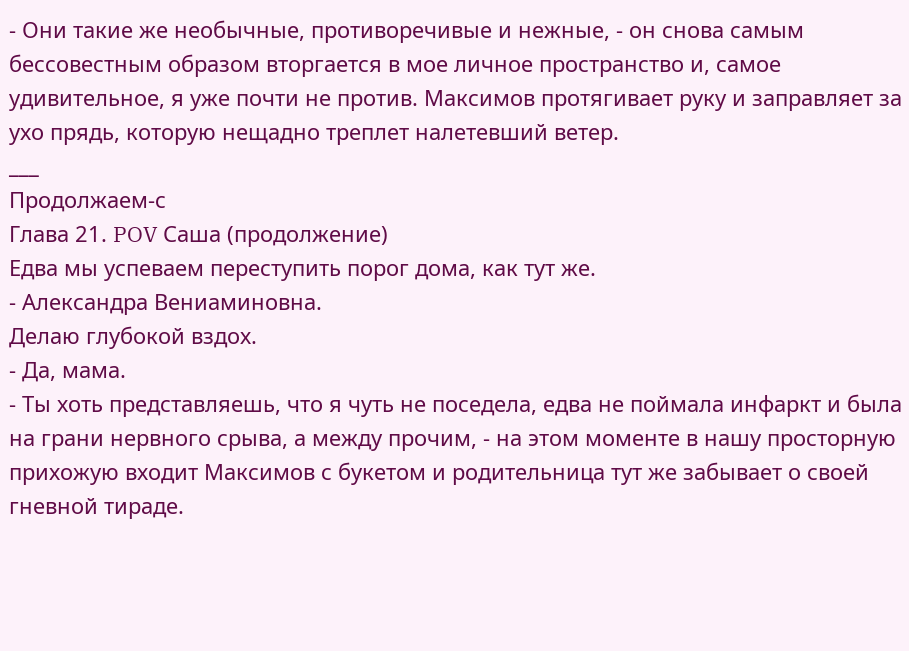- Они такие же необычные, противоречивые и нежные, - он снова самым бессовестным образом вторгается в мое личное пространство и, самое удивительное, я уже почти не против. Максимов протягивает руку и заправляет за ухо прядь, которую нещадно треплет налетевший ветер.
___
Продолжаем-с
Глава 21. POV Саша (продолжение)
Едва мы успеваем переступить порог дома, как тут же.
- Александра Вениаминовна.
Делаю глубокой вздох.
- Да, мама.
- Ты хоть представляешь, что я чуть не поседела, едва не поймала инфаркт и была на грани нервного срыва, а между прочим, - на этом моменте в нашу просторную прихожую входит Максимов с букетом и родительница тут же забывает о своей гневной тираде.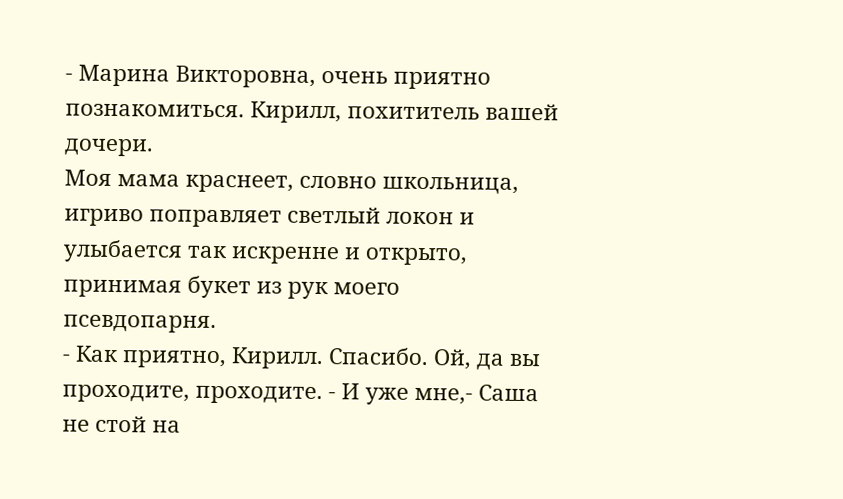- Марина Викторовна, очень приятно познакомиться. Кирилл, похититель вашей дочери.
Моя мама краснеет, словно школьница, игриво поправляет светлый локон и улыбается так искренне и открыто, принимая букет из рук моего псевдопарня.
- Как приятно, Кирилл. Спасибо. Ой, да вы проходите, проходите. - И уже мне,- Саша не стой на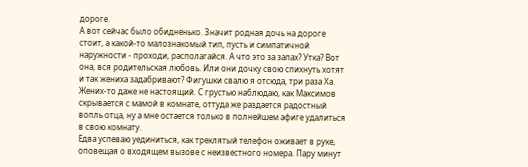дороге.
А вот сейчас было обидненько. Значит родная дочь на дороге стоит, а какой-то малознакомый тип, пусть и симпатичной наружности - проходи, располагайся. А что это за запах? Утка? Вот она, вся родительская любовь. Или они дочку свою спихнуть хотят и так жениха задабривают? Фигушки свалю я отсюда, три раза Ха. Жених-то даже не настоящий. С грустью наблюдаю, как Максимов скрывается с мамой в комнате, оттуда же раздается радостный вопль отца, ну а мне остается только в полнейшем афиге удалиться в свою комнату.
Едва успеваю уединиться, как треклятый телефон оживает в руке, оповещая о входящем вызове с неизвестного номера. Пару минут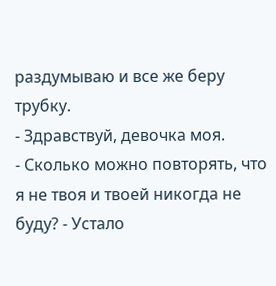раздумываю и все же беру трубку.
- Здравствуй, девочка моя.
- Сколько можно повторять, что я не твоя и твоей никогда не буду? - Устало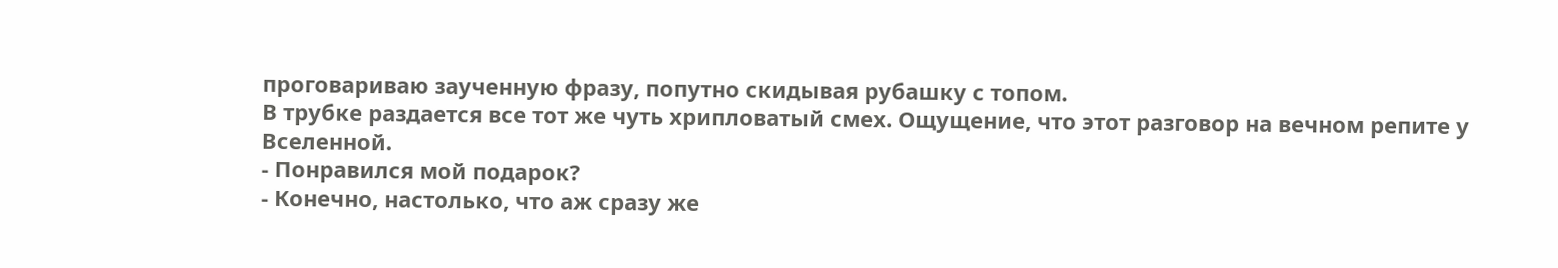проговариваю заученную фразу, попутно скидывая рубашку с топом.
В трубке раздается все тот же чуть хрипловатый смех. Ощущение, что этот разговор на вечном репите у Вселенной.
- Понравился мой подарок?
- Конечно, настолько, что аж сразу же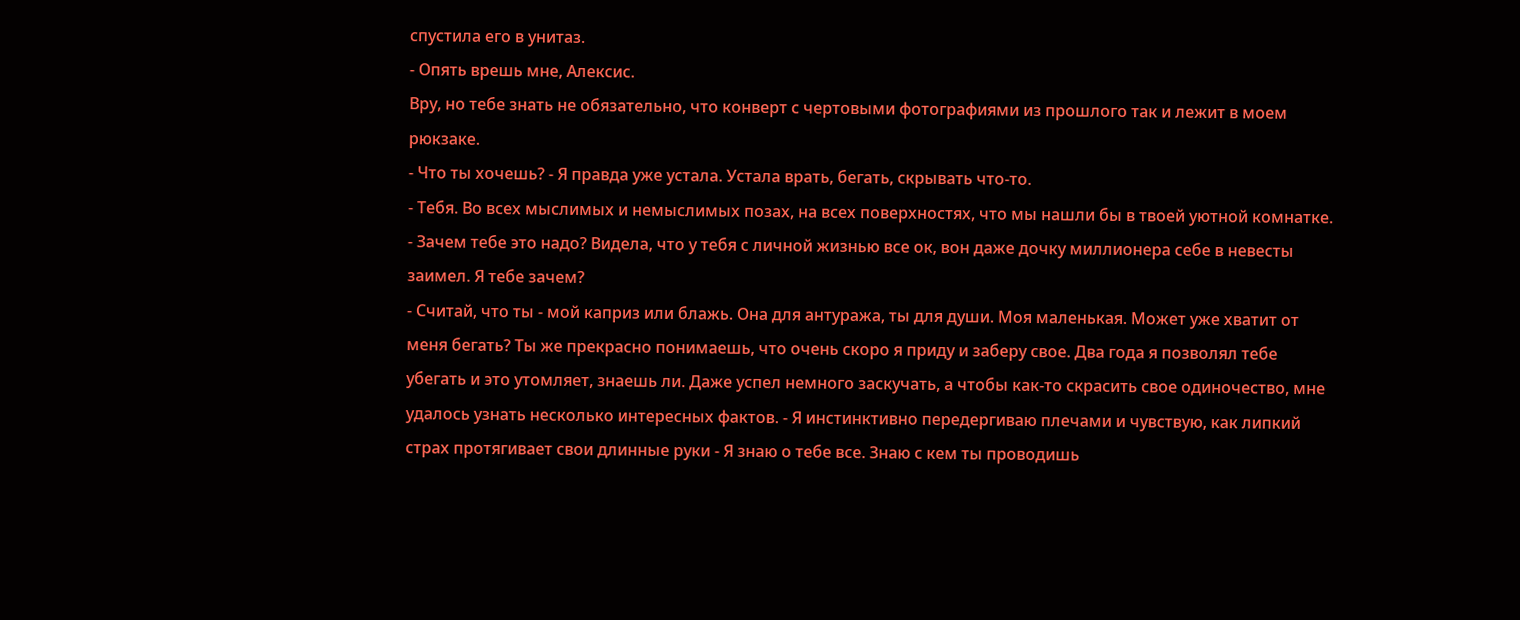спустила его в унитаз.
- Опять врешь мне, Алексис.
Вру, но тебе знать не обязательно, что конверт с чертовыми фотографиями из прошлого так и лежит в моем рюкзаке.
- Что ты хочешь? - Я правда уже устала. Устала врать, бегать, скрывать что-то.
- Тебя. Во всех мыслимых и немыслимых позах, на всех поверхностях, что мы нашли бы в твоей уютной комнатке.
- Зачем тебе это надо? Видела, что у тебя с личной жизнью все ок, вон даже дочку миллионера себе в невесты заимел. Я тебе зачем?
- Считай, что ты - мой каприз или блажь. Она для антуража, ты для души. Моя маленькая. Может уже хватит от меня бегать? Ты же прекрасно понимаешь, что очень скоро я приду и заберу свое. Два года я позволял тебе убегать и это утомляет, знаешь ли. Даже успел немного заскучать, а чтобы как-то скрасить свое одиночество, мне удалось узнать несколько интересных фактов. - Я инстинктивно передергиваю плечами и чувствую, как липкий страх протягивает свои длинные руки - Я знаю о тебе все. Знаю с кем ты проводишь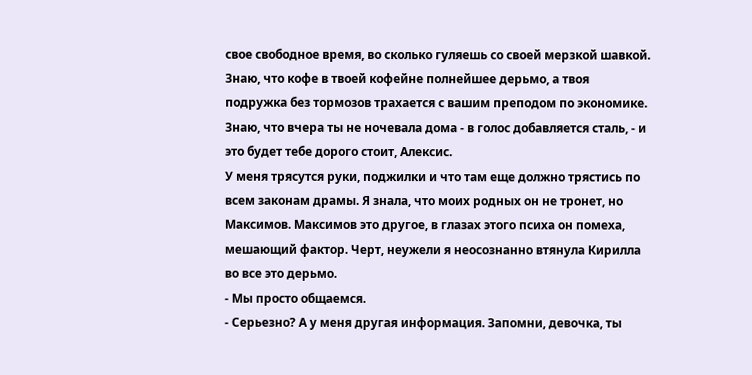свое свободное время, во сколько гуляешь со своей мерзкой шавкой. Знаю, что кофе в твоей кофейне полнейшее дерьмо, а твоя подружка без тормозов трахается с вашим преподом по экономике. Знаю, что вчера ты не ночевала дома - в голос добавляется сталь, - и это будет тебе дорого стоит, Алексис.
У меня трясутся руки, поджилки и что там еще должно трястись по всем законам драмы. Я знала, что моих родных он не тронет, но Максимов. Максимов это другое, в глазах этого психа он помеха, мешающий фактор. Черт, неужели я неосознанно втянула Кирилла во все это дерьмо.
- Мы просто общаемся.
- Серьезно? А у меня другая информация. Запомни, девочка, ты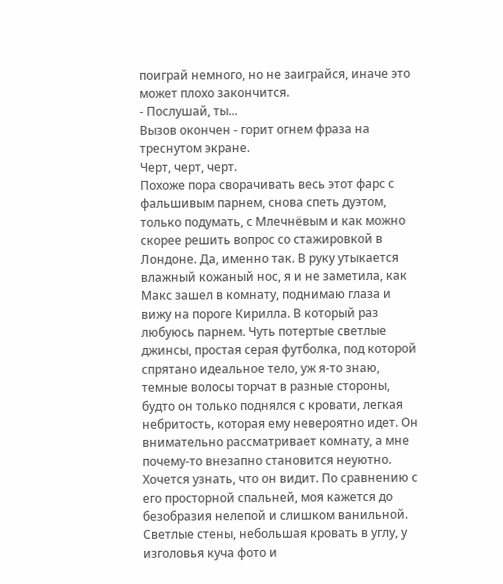поиграй немного, но не заиграйся, иначе это может плохо закончится.
- Послушай, ты...
Вызов окончен - горит огнем фраза на треснутом экране.
Черт, черт, черт.
Похоже пора сворачивать весь этот фарс с фальшивым парнем, снова спеть дуэтом, только подумать, с Млечнёвым и как можно скорее решить вопрос со стажировкой в Лондоне. Да, именно так. В руку утыкается влажный кожаный нос, я и не заметила, как Макс зашел в комнату, поднимаю глаза и вижу на пороге Кирилла. В который раз любуюсь парнем. Чуть потертые светлые джинсы, простая серая футболка, под которой спрятано идеальное тело, уж я-то знаю, темные волосы торчат в разные стороны, будто он только поднялся с кровати, легкая небритость, которая ему невероятно идет. Он внимательно рассматривает комнату, а мне почему-то внезапно становится неуютно. Хочется узнать, что он видит. По сравнению с его просторной спальней, моя кажется до безобразия нелепой и слишком ванильной. Светлые стены, небольшая кровать в углу, у изголовья куча фото и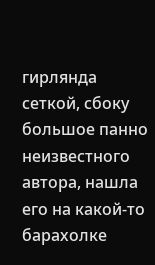гирлянда сеткой, сбоку большое панно неизвестного автора, нашла его на какой-то барахолке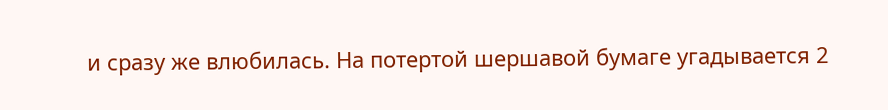и сразу же влюбилась. На потертой шершавой бумаге угадывается 2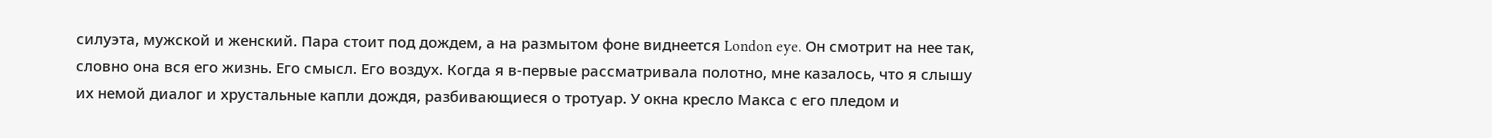силуэта, мужской и женский. Пара стоит под дождем, а на размытом фоне виднеется London eye. Он смотрит на нее так, словно она вся его жизнь. Его смысл. Его воздух. Когда я в-первые рассматривала полотно, мне казалось, что я слышу их немой диалог и хрустальные капли дождя, разбивающиеся о тротуар. У окна кресло Макса с его пледом и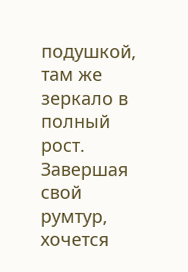подушкой, там же зеркало в полный рост. Завершая свой румтур, хочется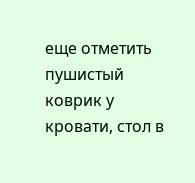еще отметить пушистый коврик у кровати, стол в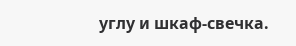углу и шкаф-свечка.